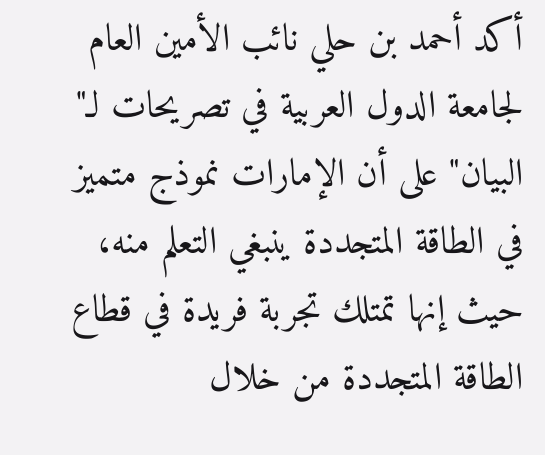أكد أحمد بن حلي نائب الأمين العام لجامعة الدول العربية في تصريحات لـ" البيان" على أن الإمارات نموذج متميز في الطاقة المتجددة ينبغي التعلم منه، حيث إنها تمتلك تجربة فريدة في قطاع الطاقة المتجددة من خلال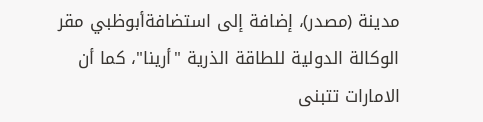مدينة (مصدر)، إضافة إلى استضافةأبوظبي مقر الوكالة الدولية للطاقة الذرية "أرينا"، كما أن الامارات تتبنى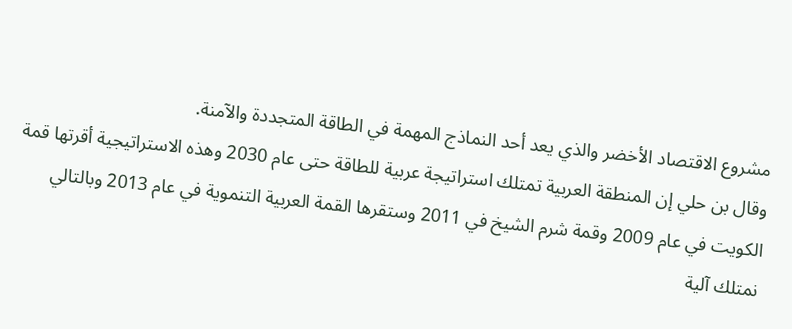مشروع الاقتصاد الأخضر والذي يعد أحد النماذج المهمة في الطاقة المتجددة والآمنة.
وقال بن حلي إن المنطقة العربية تمتلك استراتيجة عربية للطاقة حتى عام 2030 وهذه الاستراتيجية أقرتها قمة الكويت في عام 2009 وقمة شرم الشيخ في 2011 وستقرها القمة العربية التنموية في عام 2013 وبالتالي نمتلك آلية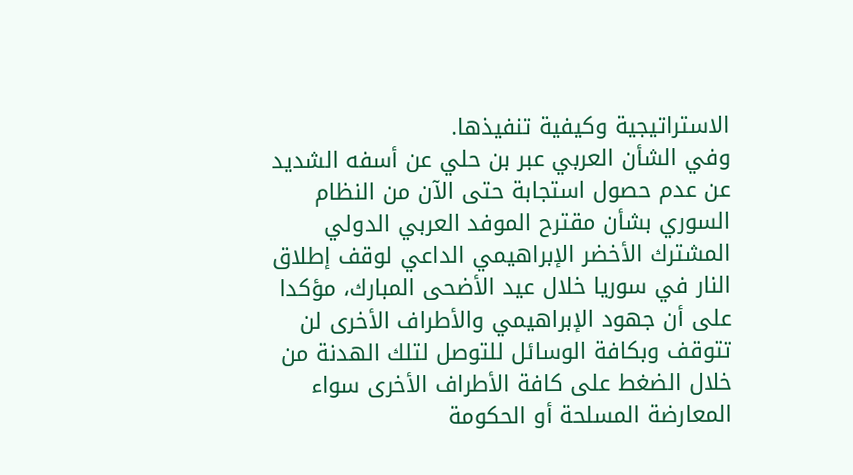الاستراتيجية وكيفية تنفيذها.
وفي الشأن العربي عبر بن حلي عن أسفه الشديد عن عدم حصول استجابة حتى الآن من النظام السوري بشأن مقترح الموفد العربي الدولي المشترك الأخضر الإبراهيمي الداعي لوقف إطلاق النار في سوريا خلال عيد الأضحى المبارك، مؤكدا على أن جهود الإبراهيمي والأطراف الأخرى لن تتوقف وبكافة الوسائل للتوصل لتلك الهدنة من خلال الضغط على كافة الأطراف الأخرى سواء المعارضة المسلحة أو الحكومة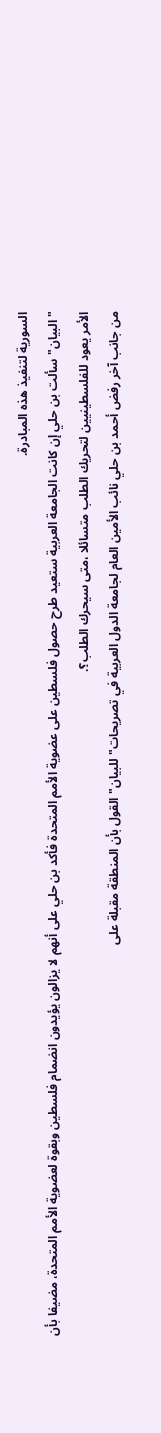السورية لتنفيذ هذه المبادرة.
"البيان" سألت بن حلي إن كانت الجامعة العربية ستعيد طرح حصول فلسطين على عضوية الأمم المتحدة فأكد بن حلي على أنهم لا يزالون يؤيدون انضمام فلسطين وبقوة لعضوية الأمم المتحدة، مضيفا بأن الأمر يعود للفلسطينيين لتحريك الطلب متسائلا ،متى سيحرك الطلب؟.
من جانب آخر رفض أحمد بن حلي نائب الأمين العام لجامعة الدول العربية في تصريحات" للبيان" القول بأن المنطقة مقبلة على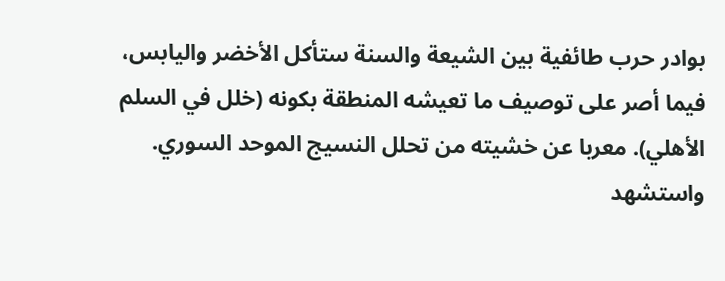بوادر حرب طائفية بين الشيعة والسنة ستأكل الأخضر واليابس، فيما أصر على توصيف ما تعيشه المنطقة بكونه (خلل في السلم الأهلي). معربا عن خشيته من تحلل النسيج الموحد السوري.
واستشهد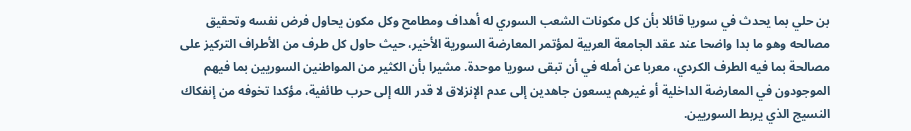بن حلي بما يحدث في سوريا قائلا بأن كل مكونات الشعب السوري له أهداف ومطامح وكل مكون يحاول فرض نفسه وتحقيق مصالحه وهو ما بدا واضحا عند عقد الجامعة العربية لمؤتمر المعارضة السورية الأخير، حيث حاول كل طرف من الأطراف التركيز على مصالحة بما فيه الطرف الكردي، معربا عن أمله في أن تبقى سوريا موحدة. مشيرا بأن الكثير من المواطنين السوريين بما فيهم الموجودون في المعارضة الداخلية أو غيرهم يسعون جاهدين إلى عدم الإنزلاق لا قدر الله إلى حرب طائفية، مؤكدا تخوفه من إنفكاك النسيج الذي يربط السوريين.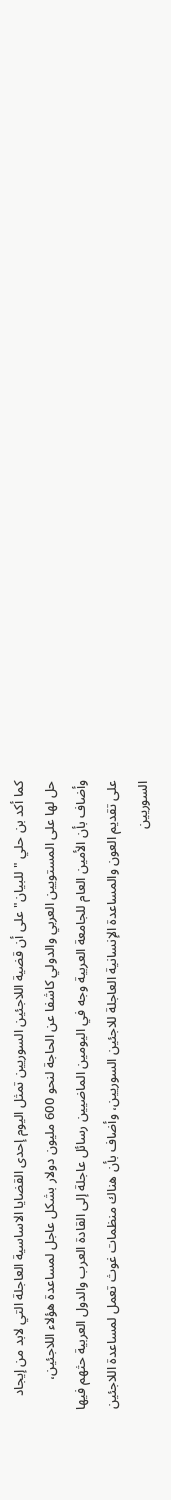كما أكد بن حلي "للبيان" على أن قضية اللاجئين السوريين تمثل اليوم إحدى القضايا الاساسية العاجلة التي لابد من إيجاد حل لها على المستويين العربي والدولي كاشفا عن الحاجة لنحو 600 مليون دولار بشكل عاجل لمساعدة هؤلاء اللاجئين، وأضاف بأن الأمين العام للجامعة العربية وجه في اليومين الماضيين رسائل عاجلة إلى القادة العرب والدول العربية حثهم فيها على تقديم العون والمساعدة الإنسانية العاجلة للاجئين السوريين، وأضاف بأن هناك منظمات غوث تعمل لمساعدة اللاجئين السوريين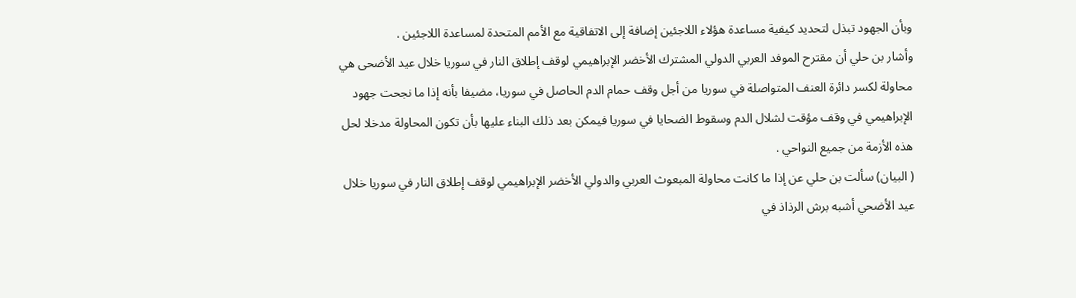وبأن الجهود تبذل لتحديد كيفية مساعدة هؤلاء اللاجئين إضافة إلى الاتفاقية مع الأمم المتحدة لمساعدة اللاجئين .
وأشار بن حلي أن مقترح الموفد العربي الدولي المشترك الأخضر الإبراهيمي لوقف إطلاق النار في سوريا خلال عيد الأضحى هي محاولة لكسر دائرة العنف المتواصلة في سوريا من أجل وقف حمام الدم الحاصل في سوريا، مضيفا بأنه إذا ما نجحت جهود الإبراهيمي في وقف مؤقت لشلال الدم وسقوط الضحايا في سوريا فيمكن بعد ذلك البناء عليها بأن تكون المحاولة مدخلا لحل هذه الأزمة من جميع النواحي .
( البيان) سألت بن حلي عن إذا ما كانت محاولة المبعوث العربي والدولي الأخضر الإبراهيمي لوقف إطلاق النار في سوريا خلال عيد الأضحي أشبه برش الرذاذ في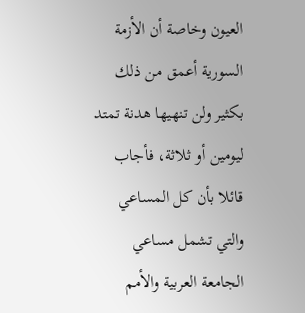العيون وخاصة أن الأزمة السورية أعمق من ذلك بكثير ولن تنهيها هدنة تمتد ليومين أو ثلاثة، فأجاب قائلا بأن كل المساعي والتي تشمل مساعي الجامعة العربية والأمم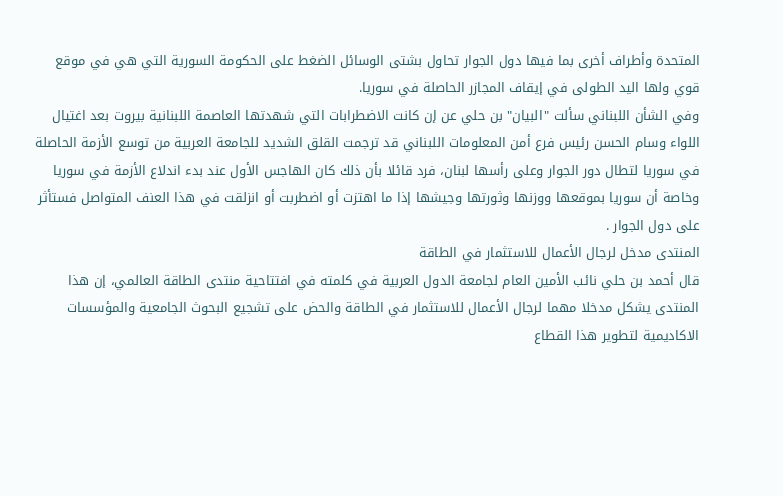المتحدة وأطراف أخرى بما فيها دول الجوار تحاول بشتى الوسائل الضغط على الحكومة السورية التي هي في موقع قوي ولها اليد الطولى في إيقاف المجازر الحاصلة في سوريا.
وفي الشأن اللبناني سألت "البيان" بن حلي عن إن كانت الاضطرابات التي شهدتها العاصمة اللبنانية بيروت بعد اغتيال اللواء وسام الحسن رئيس فرع أمن المعلومات اللبناني قد ترجمت القلق الشديد للجامعة العربية من توسع الأزمة الحاصلة في سوريا لتطال دور الجوار وعلى رأسها لبنان، فرد قائلا بأن ذلك كان الهاجس الأول عند بدء اندلاع الأزمة في سوريا وخاصة أن سوريا بموقعها ووزنها وثورتها وجيشها إذا ما اهتزت أو اضطربت أو انزلقت في هذا العنف المتواصل فستأثر على دول الجوار .
المنتدى مدخل لرجال الأعمال للاستثمار في الطاقة
قال أحمد بن حلي نائب الأمين العام لجامعة الدول العربية في كلمته في افتتاحية منتدى الطاقة العالمي، إن هذا المنتدى يشكل مدخلا مهما لرجال الأعمال للاستثمار في الطاقة والحض على تشجيع البحوث الجامعية والمؤسسات الاكاديمية لتطوير هذا القطاع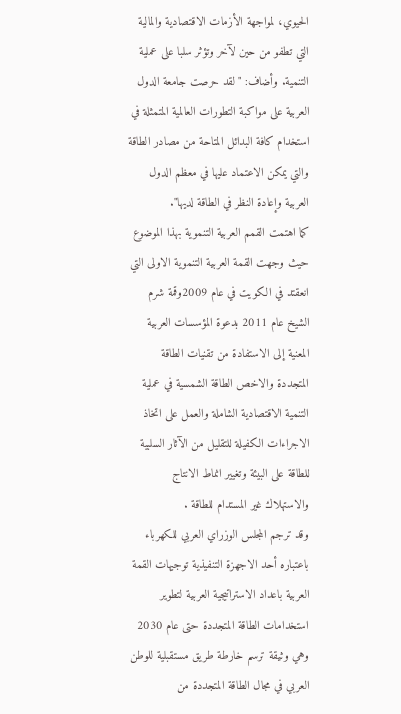الحيوي، لمواجهة الأزمات الاقتصادية والمالية التي تطفو من حين لآخر وتؤثر سلبا على عملية التنمية. وأضاف: "لقد حرصت جامعة الدول العربية على مواكبة التطورات العالمية المتمثلة في استخدام كافة البدائل المتاحة من مصادر الطاقة والتي يمكن الاعتماد عليها في معظم الدول العربية وإعادة النظر في الطاقة لديها".
كما اهتمت القمم العربية التنموية بهذا الموضوع حيث وجهت القمة العربية التنموية الاولى التي انعقتد في الكويت في عام 2009وقمة شرم الشيخ عام 2011 بدعوة المؤسسات العربية المعنية إلى الاستفادة من تقنيات الطاقة المتجددة والاخص الطاقة الشمسية في عملية التنمية الاقتصادية الشاملة والعمل على اتخاذ الاجراءات الكفيلة للتقليل من الآثار السلبية للطاقة على البيئة وتغيير انماط الانتاج والاستهلاك غير المستدام للطاقة .
وقد ترجم المجلس الوزراي العربي للكهرباء باعتباره أحد الاجهزة التنفيذية توجيهات القمة العربية باعداد الاستراتيجية العربية لتطوير استخدامات الطاقة المتجددة حتى عام 2030 وهي وثيقة ترسم خارطة طريق مستقبلية للوطن العربي في مجال الطاقة المتجددة من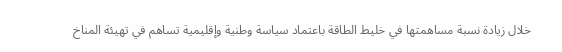خلال زيادة نسبة مساهمتها في خليط الطاقة باعتماد سياسة وطنية وإقليمية تساهم في تهيئة المناخ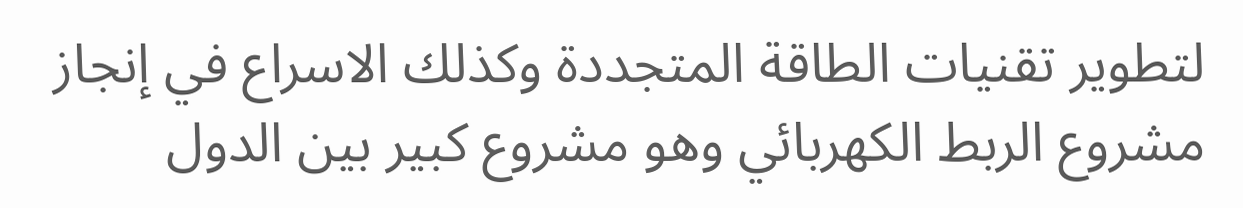لتطوير تقنيات الطاقة المتجددة وكذلك الاسراع في إنجاز مشروع الربط الكهربائي وهو مشروع كبير بين الدول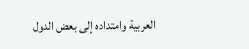العربية وامتداده إلى بعض الدول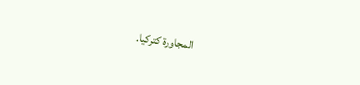المجاورة كتركيا.